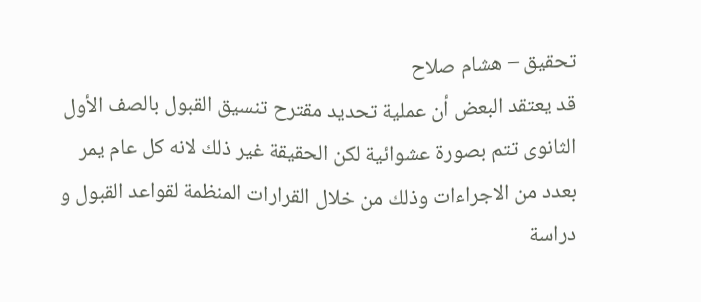تحقيق – هشام صلاح
قد يعتقد البعض أن عملية تحديد مقترح تنسيق القبول بالصف الأول الثانوى تتم بصورة عشوائية لكن الحقيقة غير ذلك لانه كل عام يمر بعدد من الاجراءات وذلك من خلال القرارات المنظمة لقواعد القبول و دراسة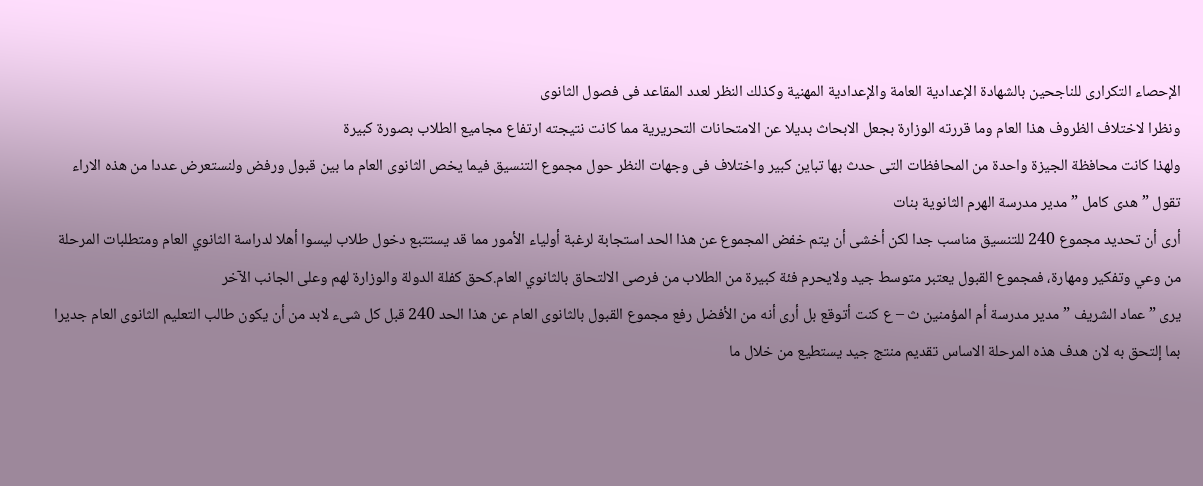الإحصاء التكرارى للناجحين بالشهادة الإعدادية العامة والإعدادية المهنية وكذلك النظر لعدد المقاعد فى فصول الثانوى
ونظرا لاختلاف الظروف هذا العام وما قررته الوزارة بجعل الابحاث بديلا عن الامتحانات التحريرية مما كانت نتيجته ارتفاع مجاميع الطلاب بصورة كبيرة
ولهذا كانت محافظة الجيزة واحدة من المحافظات التى حدث بها تباين كبير واختلاف فى وجهات النظر حول مجموع التنسيق فيما يخص الثانوى العام ما بين قبول ورفض ولنستعرض عددا من هذه الاراء
تقول ” هدى كامل ” مدير مدرسة الهرم الثانوية بنات
أرى أن تحديد مجموع 240 للتنسيق مناسب جدا لكن أخشى أن يتم خفض المجموع عن هذا الحد استجابة لرغبة أولياء الأمور مما قد يستتبع دخول طلاب ليسوا أهلا لدراسة الثانوي العام ومتطلبات المرحلة من وعي وتفكير ومهارة، فمجموع القبول يعتبر متوسط جيد ولايحرم فئة كبيرة من الطلاب من فرصى الالتحاق بالثانوي العام.كحق كفلة الدولة والوزارة لهم وعلى الجانب الآخر
يرى ” عماد الشريف ” مدير مدرسة أم المؤمنين ث – ع كنت أتوقع بل أرى أنه من الأفضل رفع مجموع القبول بالثانوى العام عن هذا الحد 240 قبل كل شىء لابد من أن يكون طالب التعليم الثانوى العام جديرا بما إلتحق به لان هدف هذه المرحلة الاساس تقديم منتج جيد يستطيع من خلال ما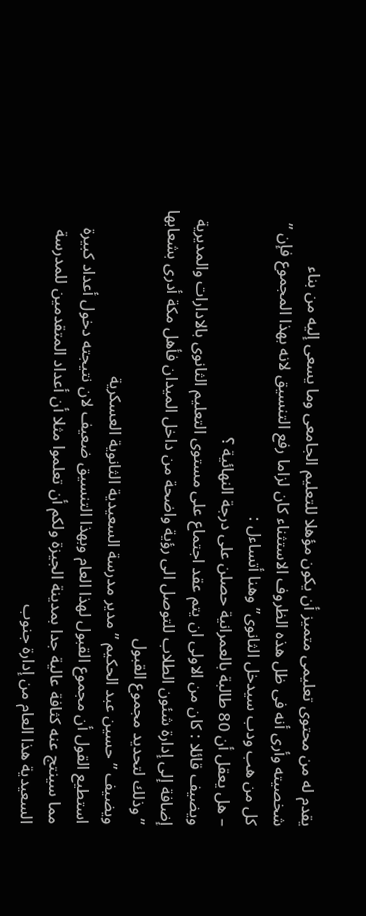يقدم له من محتوى تعليمى متميز أن يكون مؤهلا للتعليم الجامعى وما يسعى إليه من بناء شخصيته وأرى أنه فى ظل هذه الظروف الاستثناء كان لزاما رفع التنسيق لانه بهذا المجموع فإن ” كل من هب ودب سيدخل الثانوى” وهنا أتساءل :
– هل يعقل أن 80 طالبة بالعمرانية حصلن على درجة النهائية ؟
ويضيف قائلا : كان من الاولى ان يتم عقد اجتماع على مستوى التعليم الثانوى بالادارات والمديرية إضافة إلى إدارة شئون الطلاب للتوصل الى رؤية واضحة من داخل الميدان فأهل مكة أدرى بشعابها ” وذلك لتحديد مجموع القبول
ويضيف ” حسين عبد الحكيم ” مدير مدرسة السعيدية الثانوية العسكرية
استطيع القول أن مجموع القبول لهذا العام وبهذا التنسيق ضعيف لان نتيجته دخول أعداد كبيرة مما سينتج عنه كثافة عالية جدا بمدينة الجيزة ولكم أن تعلموا مثلا أن أعداد المتقدمين للمدرسة السعيدية هذا العام من إدارة جنوب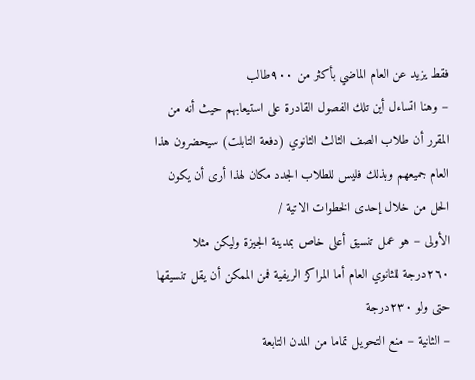فقط يزيد عن العام الماضي بأكثر من ٩٠٠طالب
– وهنا اتساءل أين تلك الفصول القادرة على استيعابهم حيث أنه من المقرر أن طلاب الصف الثالث الثانوي (دفعة التابلت) سيحضرون هذا العام جميعهم وبذلك فليس للطلاب الجدد مكان لهذا أرى أن يكون الحل من خلال إحدى الخطوات الاتية /
الأولى – هو عمل تنسيق أعلى خاص بمدينة الجيزة وليكن مثلا ٢٦٠درجة للثانوي العام أما المراكز الريفية فمن الممكن أن يقل تنسيقها حتى ولو ٢٣٠درجة
– الثانية – منع التحويل تماما من المدن التابعة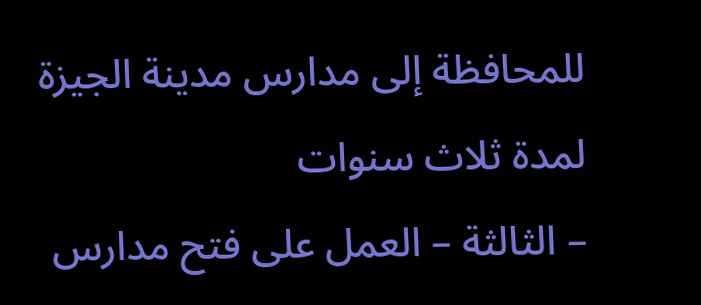للمحافظة إلى مدارس مدينة الجيزة لمدة ثلاث سنوات
– الثالثة – العمل على فتح مدارس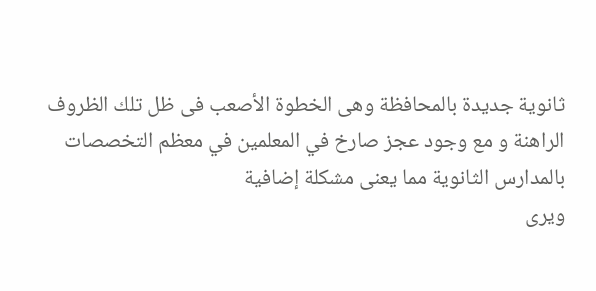ثانوية جديدة بالمحافظة وهى الخطوة الأصعب فى ظل تلك الظروف الراهنة و مع وجود عجز صارخ في المعلمين في معظم التخصصات بالمدارس الثانوية مما يعنى مشكلة إضافية
ويرى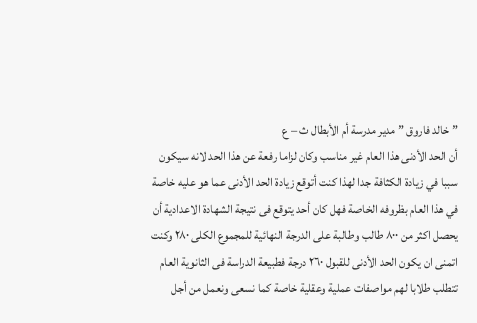” خالد فاروق ” مدير مدرسة أم الأبطال ث – ع
أن الحد الأدنى هذا العام غير مناسب وكان لزاما رفعة عن هذا الحد لانه سيكون سببا في زيادة الكثافة جدا لهذا كنت أتوقع زيادة الحد الأدنى عما هو عليه خاصة في هذا العام بظروفه الخاصة فهل كان أحد يتوقع فى نتيجة الشهادة الاعدادية أن يحصل اكثر من ٨٠٠ طالب وطالبة على الدرجة النهائية للمجموع الكلى ٢٨٠ وكنت اتمنى ان يكون الحد الأدنى للقبول ٢٦٠ درجة فطبيعة الدراسة فى الثانوية العام تتطلب طلابا لهم مواصفات عملية وعقلية خاصة كما نسعى ونعمل من أجل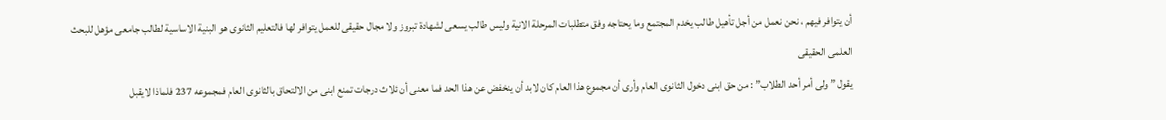أن يتوافر فيهم ، نحن نعمل من أجل تأهيل طالب يخدم المجتمع وما يحتاجه وفق متطلبات المرحلة الانية وليس طالب يسعى لشهادة تبروز ولا مجال حقيقى للعمل يتوافر لها فالتعليم الثانوى هو البنية الاساسية لطالب جامعى مؤهل للبحث العلمى الحقيقى
يقول ” ولى أمر أحد الطلاب” : من حق ابنى دخول الثانوى العام وأرى أن مجموع هذا العام كان لابد أن ينخفض عن هذا الحد فما معنى أن ئلاث درجات تمنع ابنى من الالتحاق بالثانوى العام فمجموعه 237 فلماذا لايقبل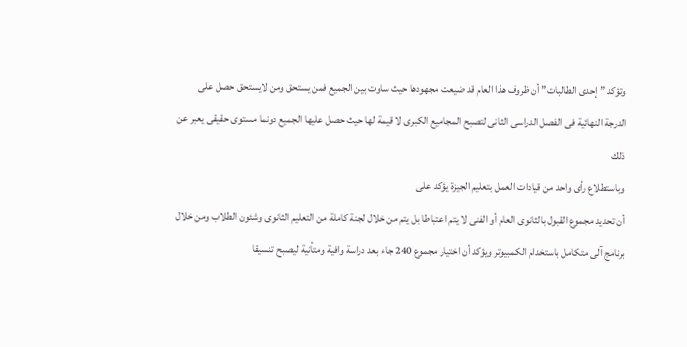وتؤكد ” إحدى الطالبات” أن ظروف هذا العام قد ضيعت مجهودها حيث ساوت بين الجميع فمن يستحق ومن لايستحق حصل على الدرجة النهائية فى الفصل الدراسى الثانى لتصبح المجاميع الكبرى لا قيمة لها حيث حصل عليها الجميع دونما مستوى حقيقى يعبر عن ذلك
وباستطلاع رأى واحد من قيادات العمل بتعليم الجيزة يؤكد على
أن تحديد مجموع القبول بالثانوى العام أو الفنى لا يتم اعتباطا بل يتم من خلال لجنة كاملة من التعليم الثانوى وشئون الطلاب ومن خلال برنامج آلى متكامل باستخدام الكمبيوتر ويؤكد أن اختيار مجموع 240 جاء بعد دراسة وافية ومتأنية ليصبح تنسيقا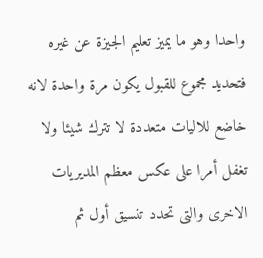واحدا وهو ما يميز تعليم الجيزة عن غيره فتحديد مجموع للقبول يكون مرة واحدة لانه خاضع للاليات متعددة لا تترك شيئا ولا تغفل أمرا على عكس معظم المديريات الاخرى والتى تحدد تنسيق أول ثم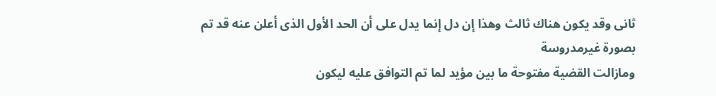ثانى وقد يكون هناك ثالث وهذا إن دل إنما يدل على أن الحد الأول الذى أعلن عنه قد تم بصورة غيرمدروسة
ومازالت القضية مفتوحة ما بين مؤيد لما تم التوافق عليه ليكون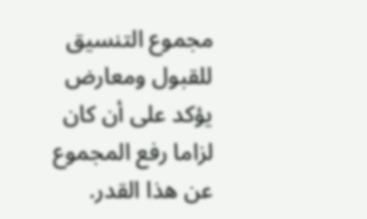مجموع التنسيق للقبول ومعارض يؤكد على أن كان لزاما رفع المجموع عن هذا القدر.